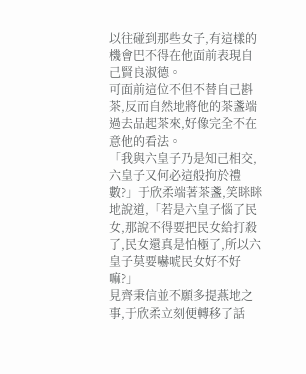以往碰到那些女子,有這樣的機會巴不得在他面前表現自己賢良淑德。
可面前這位不但不替自己斟茶,反而自然地將他的茶盞端過去品起茶來,好像完全不在意他的看法。
「我與六皇子乃是知己相交,六皇子又何必這般拘於禮數?」于欣柔端著茶盞,笑眯眯地說道,「若是六皇子惱了民女,那說不得要把民女給打殺了,民女還真是怕極了,所以六皇子莫要嚇唬民女好不好嘛?」
見齊秉信並不願多提燕地之事,于欣柔立刻便轉移了話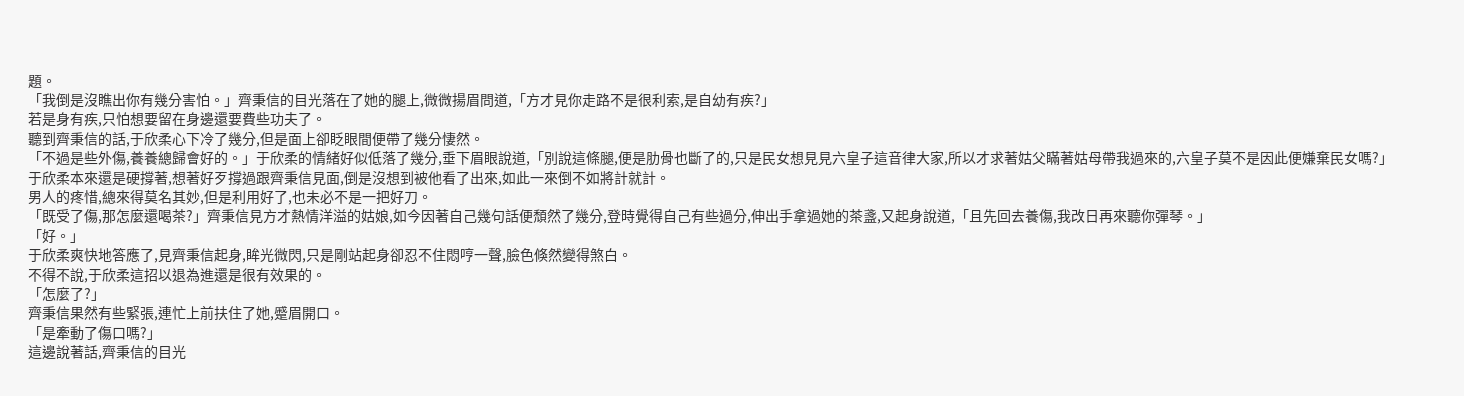題。
「我倒是沒瞧出你有幾分害怕。」齊秉信的目光落在了她的腿上,微微揚眉問道,「方才見你走路不是很利索,是自幼有疾?」
若是身有疾,只怕想要留在身邊還要費些功夫了。
聽到齊秉信的話,于欣柔心下冷了幾分,但是面上卻眨眼間便帶了幾分悽然。
「不過是些外傷,養養總歸會好的。」于欣柔的情緒好似低落了幾分,垂下眉眼說道,「別說這條腿,便是肋骨也斷了的,只是民女想見見六皇子這音律大家,所以才求著姑父瞞著姑母帶我過來的,六皇子莫不是因此便嫌棄民女嗎?」
于欣柔本來還是硬撐著,想著好歹撐過跟齊秉信見面,倒是沒想到被他看了出來,如此一來倒不如將計就計。
男人的疼惜,總來得莫名其妙,但是利用好了,也未必不是一把好刀。
「既受了傷,那怎麼還喝茶?」齊秉信見方才熱情洋溢的姑娘,如今因著自己幾句話便頹然了幾分,登時覺得自己有些過分,伸出手拿過她的茶盞,又起身說道,「且先回去養傷,我改日再來聽你彈琴。」
「好。」
于欣柔爽快地答應了,見齊秉信起身,眸光微閃,只是剛站起身卻忍不住悶哼一聲,臉色倏然變得煞白。
不得不說,于欣柔這招以退為進還是很有效果的。
「怎麼了?」
齊秉信果然有些緊張,連忙上前扶住了她,蹙眉開口。
「是牽動了傷口嗎?」
這邊說著話,齊秉信的目光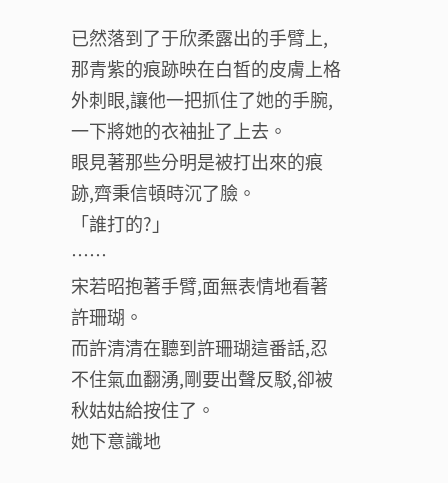已然落到了于欣柔露出的手臂上,那青紫的痕跡映在白皙的皮膚上格外刺眼,讓他一把抓住了她的手腕,一下將她的衣袖扯了上去。
眼見著那些分明是被打出來的痕跡,齊秉信頓時沉了臉。
「誰打的?」
……
宋若昭抱著手臂,面無表情地看著許珊瑚。
而許清清在聽到許珊瑚這番話,忍不住氣血翻湧,剛要出聲反駁,卻被秋姑姑給按住了。
她下意識地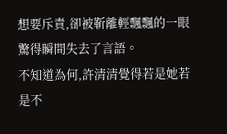想要斥責,卻被靳離輕飄飄的一眼驚得瞬間失去了言語。
不知道為何,許清清覺得若是她若是不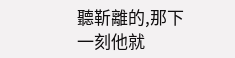聽靳離的,那下一刻他就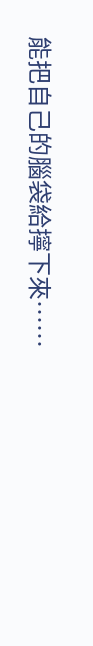能把自己的腦袋給擰下來……